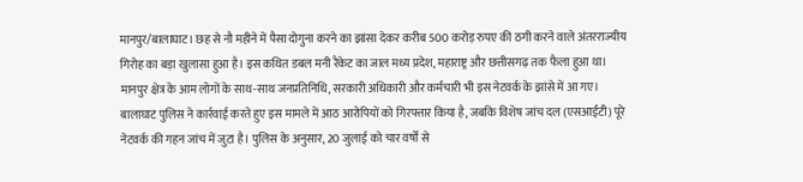मानपुर/बालाघाट। छह से नौ महीने में पैसा दोगुना करने का झांसा देकर करीब 500 करोड़ रुपए की ठगी करने वाले अंतरराज्यीय गिरोह का बड़ा खुलासा हुआ है। इस कथित डबल मनी रैकेट का जाल मध्य प्रदेश, महाराष्ट्र और छत्तीसगढ़ तक फैला हुआ था। मानपुर क्षेत्र के आम लोगों के साथ-साथ जनप्रतिनिधि, सरकारी अधिकारी और कर्मचारी भी इस नेटवर्क के झांसे में आ गए। बालाघाट पुलिस ने कार्रवाई करते हुए इस मामले में आठ आरोपियों को गिरफ्तार किया है, जबकि विशेष जांच दल (एसआईटी) पूरे नेटवर्क की गहन जांच में जुटा है। पुलिस के अनुसार, 20 जुलाई को चार वर्षों से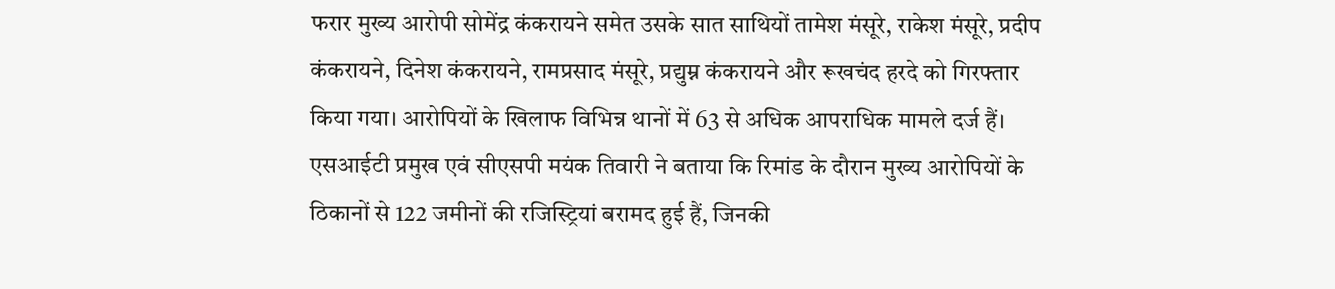फरार मुख्य आरोपी सोमेंद्र कंकरायने समेत उसके सात साथियों तामेश मंसूरे, राकेश मंसूरे, प्रदीप कंकरायने, दिनेश कंकरायने, रामप्रसाद मंसूरे, प्रद्युम्न कंकरायने और रूखचंद हरदे को गिरफ्तार किया गया। आरोपियों के खिलाफ विभिन्न थानों में 63 से अधिक आपराधिक मामले दर्ज हैं।
एसआईटी प्रमुख एवं सीएसपी मयंक तिवारी ने बताया कि रिमांड के दौरान मुख्य आरोपियों के ठिकानों से 122 जमीनों की रजिस्ट्रियां बरामद हुई हैं, जिनकी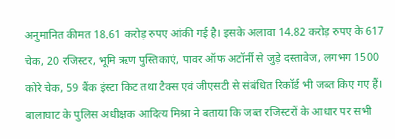अनुमानित कीमत 18.61 करोड़ रुपए आंकी गई है। इसके अलावा 14.82 करोड़ रुपए के 617 चेक, 20 रजिस्टर, भूमि ऋण पुस्तिकाएं, पावर ऑफ अटॉर्नी से जुड़े दस्तावेज, लगभग 1500 कोरे चेक, 59 बैंक इंस्टा किट तथा टैक्स एवं जीएसटी से संबंधित रिकॉर्ड भी जब्त किए गए हैं। बालाघाट के पुलिस अधीक्षक आदित्य मिश्रा ने बताया कि जब्त रजिस्टरों के आधार पर सभी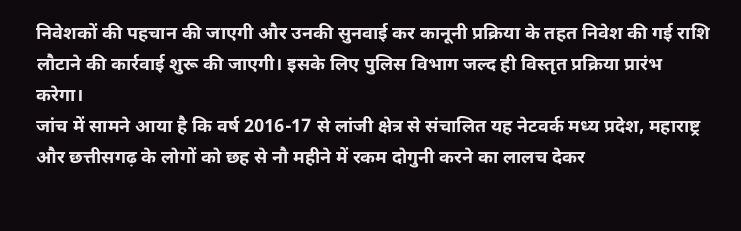निवेशकों की पहचान की जाएगी और उनकी सुनवाई कर कानूनी प्रक्रिया के तहत निवेश की गई राशि लौटाने की कार्रवाई शुरू की जाएगी। इसके लिए पुलिस विभाग जल्द ही विस्तृत प्रक्रिया प्रारंभ करेगा।
जांच में सामने आया है कि वर्ष 2016-17 से लांजी क्षेत्र से संचालित यह नेटवर्क मध्य प्रदेश, महाराष्ट्र और छत्तीसगढ़ के लोगों को छह से नौ महीने में रकम दोगुनी करने का लालच देकर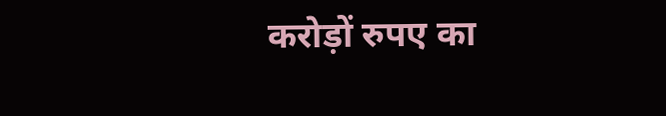करोड़ों रुपए का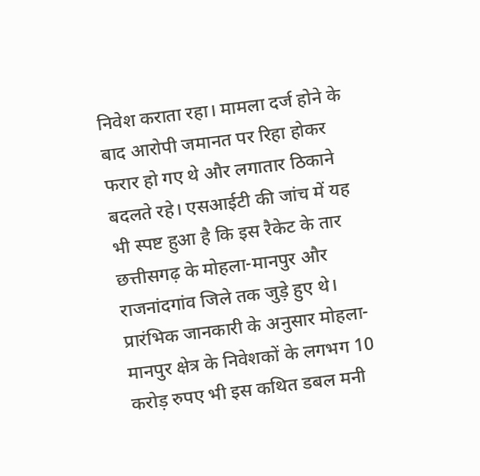निवेश कराता रहा। मामला दर्ज होने के बाद आरोपी जमानत पर रिहा होकर फरार हो गए थे और लगातार ठिकाने बदलते रहे। एसआईटी की जांच में यह भी स्पष्ट हुआ है कि इस रैकेट के तार छत्तीसगढ़ के मोहला-मानपुर और राजनांदगांव जिले तक जुड़े हुए थे। प्रारंभिक जानकारी के अनुसार मोहला-मानपुर क्षेत्र के निवेशकों के लगभग 10 करोड़ रुपए भी इस कथित डबल मनी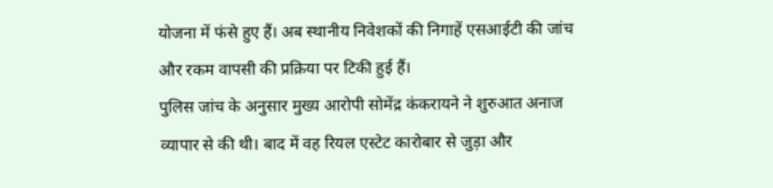योजना में फंसे हुए हैं। अब स्थानीय निवेशकों की निगाहें एसआईटी की जांच और रकम वापसी की प्रक्रिया पर टिकी हुई हैं।
पुलिस जांच के अनुसार मुख्य आरोपी सोमेंद्र कंकरायने ने शुरुआत अनाज व्यापार से की थी। बाद में वह रियल एस्टेट कारोबार से जुड़ा और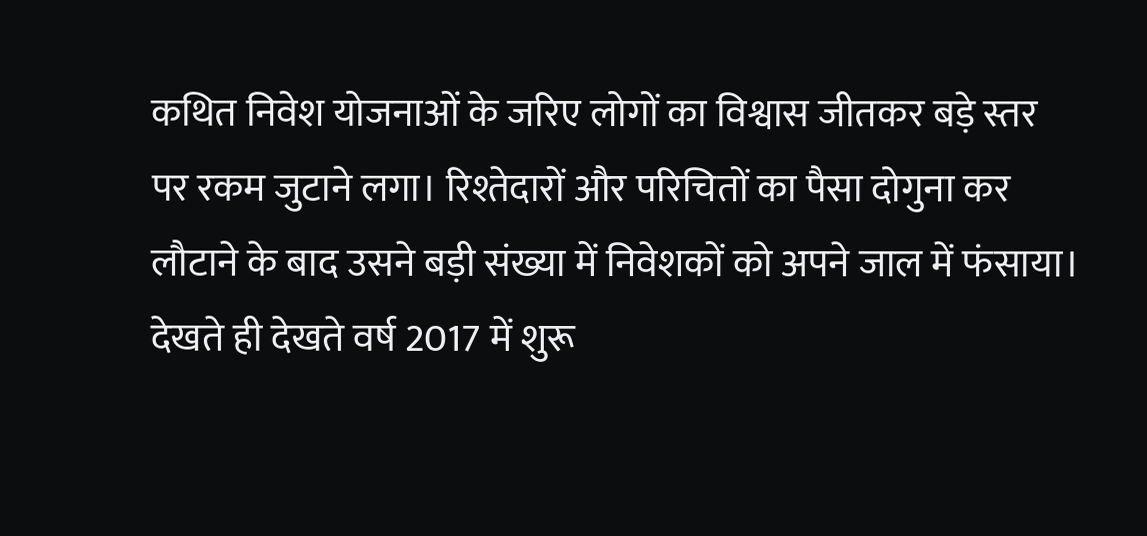कथित निवेश योजनाओं के जरिए लोगों का विश्वास जीतकर बड़े स्तर पर रकम जुटाने लगा। रिश्तेदारों और परिचितों का पैसा दोगुना कर लौटाने के बाद उसने बड़ी संख्या में निवेशकों को अपने जाल में फंसाया। देखते ही देखते वर्ष 2017 में शुरू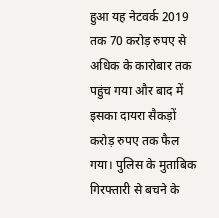हुआ यह नेटवर्क 2019 तक 70 करोड़ रुपए से अधिक के कारोबार तक पहुंच गया और बाद में इसका दायरा सैकड़ों करोड़ रुपए तक फैल गया। पुलिस के मुताबिक गिरफ्तारी से बचने के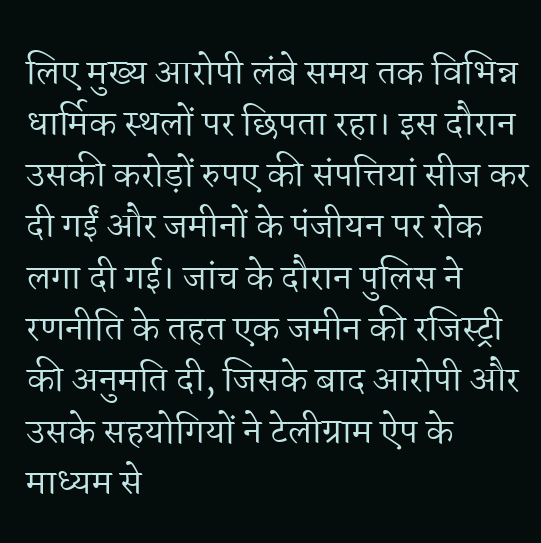लिए मुख्य आरोपी लंबे समय तक विभिन्न धार्मिक स्थलों पर छिपता रहा। इस दौरान उसकी करोड़ों रुपए की संपत्तियां सीज कर दी गईं और जमीनों के पंजीयन पर रोक लगा दी गई। जांच के दौरान पुलिस ने रणनीति के तहत एक जमीन की रजिस्ट्री की अनुमति दी, जिसके बाद आरोपी और उसके सहयोगियों ने टेलीग्राम ऐप के माध्यम से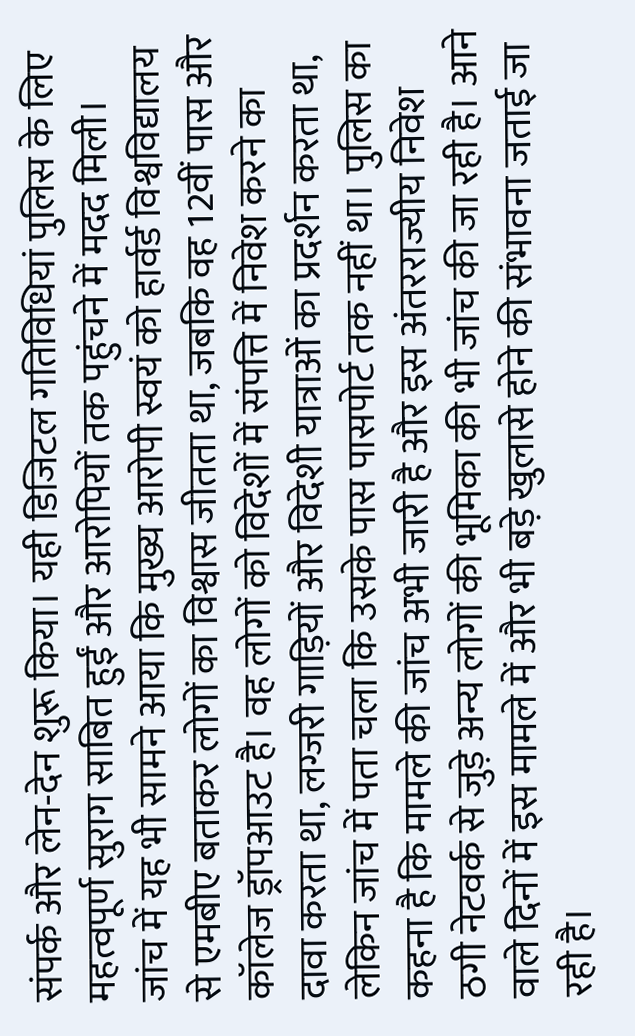संपर्क और लेन-देन शुरू किया। यही डिजिटल गतिविधियां पुलिस के लिए महत्वपूर्ण सुराग साबित हुईं और आरोपियों तक पहुंचने में मदद मिली।
जांच में यह भी सामने आया कि मुख्य आरोपी स्वयं को हार्वर्ड विश्वविद्यालय से एमबीए बताकर लोगों का विश्वास जीतता था, जबकि वह 12वीं पास और कॉलेज ड्रॉपआउट है। वह लोगों को विदेशों में संपत्ति में निवेश करने का दावा करता था, लग्जरी गाड़ियों और विदेशी यात्राओं का प्रदर्शन करता था, लेकिन जांच में पता चला कि उसके पास पासपोर्ट तक नहीं था। पुलिस का कहना है कि मामले की जांच अभी जारी है और इस अंतरराज्यीय निवेश ठगी नेटवर्क से जुड़े अन्य लोगों की भूमिका की भी जांच की जा रही है। आने वाले दिनों में इस मामले में और भी बड़े खुलासे होने की संभावना जताई जा रही है।